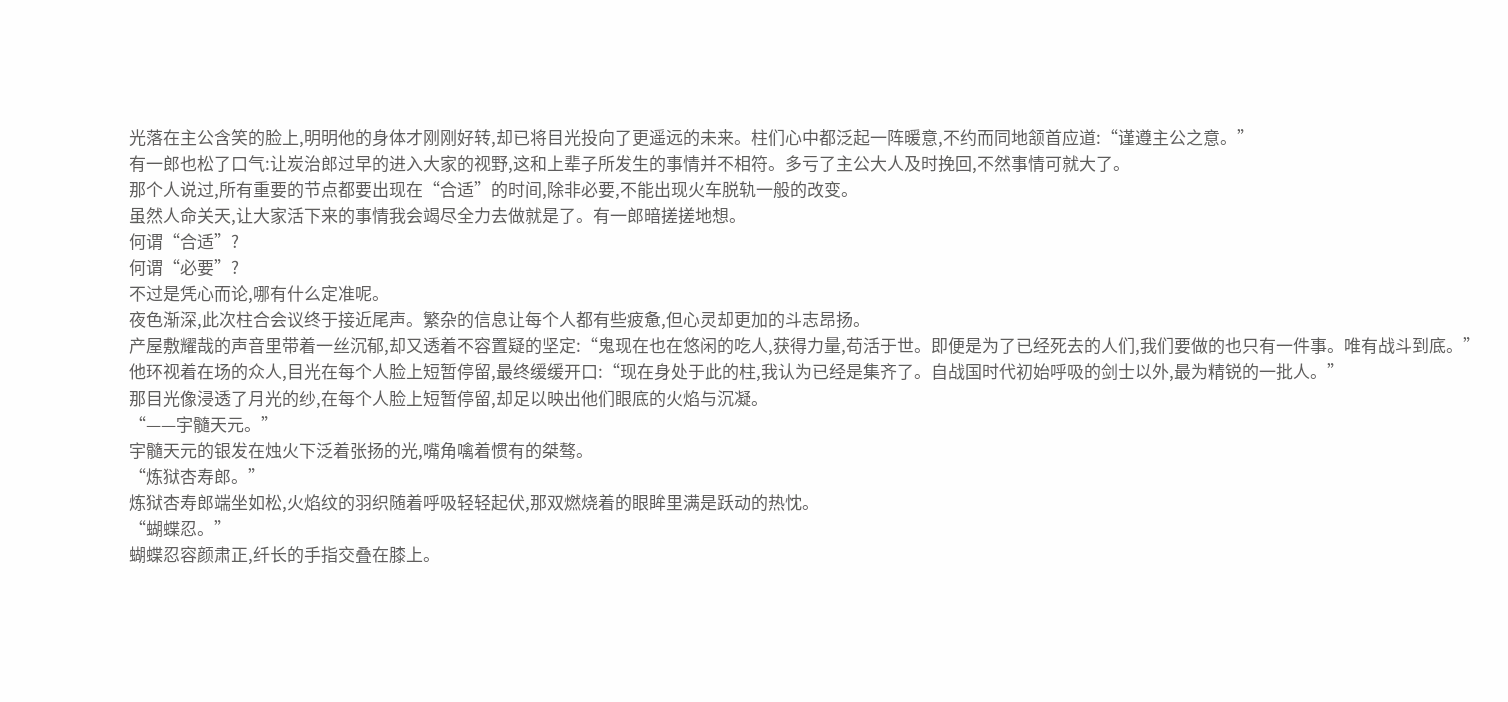光落在主公含笑的脸上,明明他的身体才刚刚好转,却已将目光投向了更遥远的未来。柱们心中都泛起一阵暖意,不约而同地颔首应道:“谨遵主公之意。”
有一郎也松了口气:让炭治郎过早的进入大家的视野,这和上辈子所发生的事情并不相符。多亏了主公大人及时挽回,不然事情可就大了。
那个人说过,所有重要的节点都要出现在“合适”的时间,除非必要,不能出现火车脱轨一般的改变。
虽然人命关天,让大家活下来的事情我会竭尽全力去做就是了。有一郎暗搓搓地想。
何谓“合适”?
何谓“必要”?
不过是凭心而论,哪有什么定准呢。
夜色渐深,此次柱合会议终于接近尾声。繁杂的信息让每个人都有些疲惫,但心灵却更加的斗志昂扬。
产屋敷耀哉的声音里带着一丝沉郁,却又透着不容置疑的坚定:“鬼现在也在悠闲的吃人,获得力量,苟活于世。即便是为了已经死去的人们,我们要做的也只有一件事。唯有战斗到底。”
他环视着在场的众人,目光在每个人脸上短暂停留,最终缓缓开口:“现在身处于此的柱,我认为已经是集齐了。自战国时代初始呼吸的剑士以外,最为精锐的一批人。”
那目光像浸透了月光的纱,在每个人脸上短暂停留,却足以映出他们眼底的火焰与沉凝。
“——宇髓天元。”
宇髓天元的银发在烛火下泛着张扬的光,嘴角噙着惯有的桀骜。
“炼狱杏寿郎。”
炼狱杏寿郎端坐如松,火焰纹的羽织随着呼吸轻轻起伏,那双燃烧着的眼眸里满是跃动的热忱。
“蝴蝶忍。”
蝴蝶忍容颜肃正,纤长的手指交叠在膝上。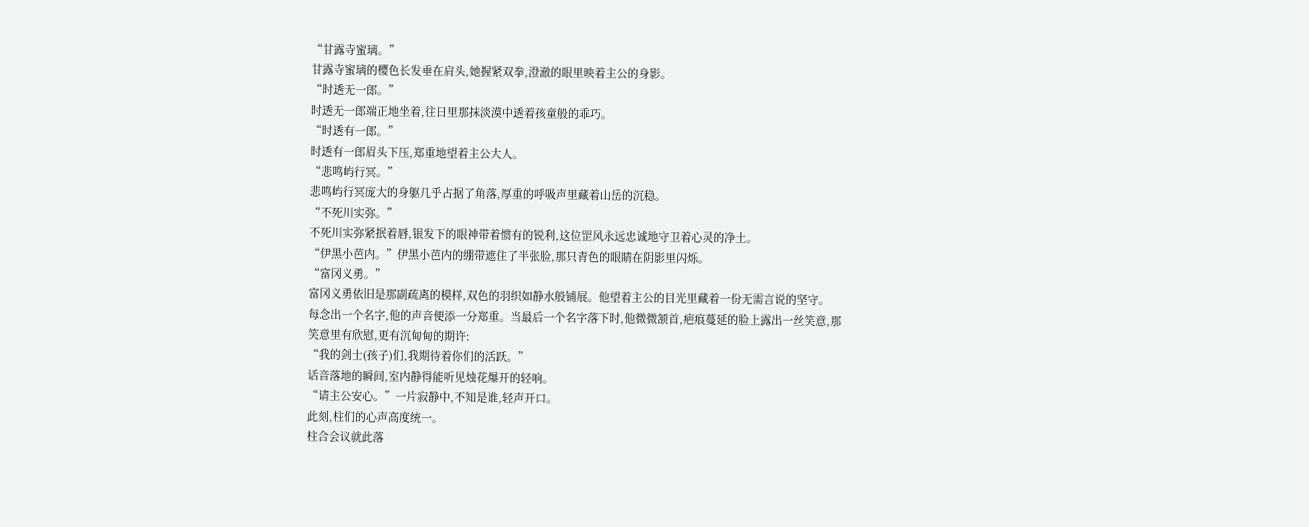“甘露寺蜜璃。”
甘露寺蜜璃的樱色长发垂在肩头,她握紧双拳,澄澈的眼里映着主公的身影。
“时透无一郎。”
时透无一郎端正地坐着,往日里那抹淡漠中透着孩童般的乖巧。
“时透有一郎。”
时透有一郎眉头下压,郑重地望着主公大人。
“悲鸣屿行冥。”
悲鸣屿行冥庞大的身躯几乎占据了角落,厚重的呼吸声里藏着山岳的沉稳。
“不死川实弥。”
不死川实弥紧抿着唇,银发下的眼神带着惯有的锐利,这位罡风永远忠诚地守卫着心灵的净土。
“伊黑小芭内。”伊黑小芭内的绷带遮住了半张脸,那只青色的眼睛在阴影里闪烁。
“富冈义勇。”
富冈义勇依旧是那副疏离的模样,双色的羽织如静水般铺展。他望着主公的目光里藏着一份无需言说的坚守。
每念出一个名字,他的声音便添一分郑重。当最后一个名字落下时,他微微颔首,疤痕蔓延的脸上露出一丝笑意,那笑意里有欣慰,更有沉甸甸的期许:
“我的剑士(孩子)们,我期待着你们的活跃。”
话音落地的瞬间,室内静得能听见烛花爆开的轻响。
“请主公安心。”一片寂静中,不知是谁,轻声开口。
此刻,柱们的心声高度统一。
柱合会议就此落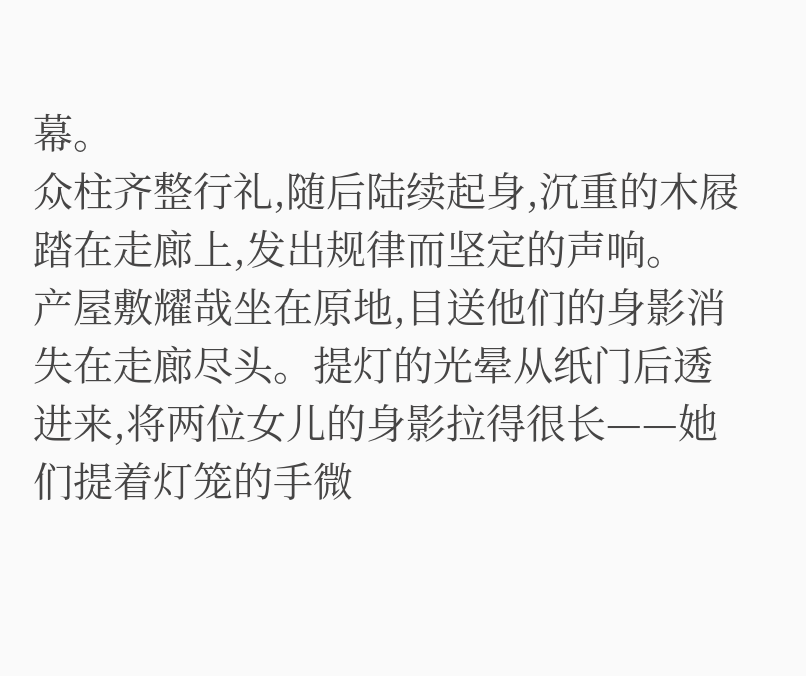幕。
众柱齐整行礼,随后陆续起身,沉重的木屐踏在走廊上,发出规律而坚定的声响。
产屋敷耀哉坐在原地,目送他们的身影消失在走廊尽头。提灯的光晕从纸门后透进来,将两位女儿的身影拉得很长——她们提着灯笼的手微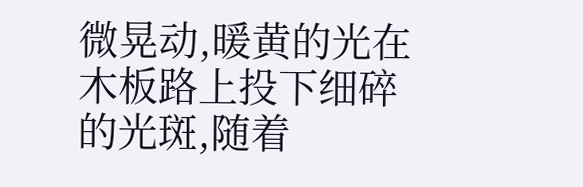微晃动,暖黄的光在木板路上投下细碎的光斑,随着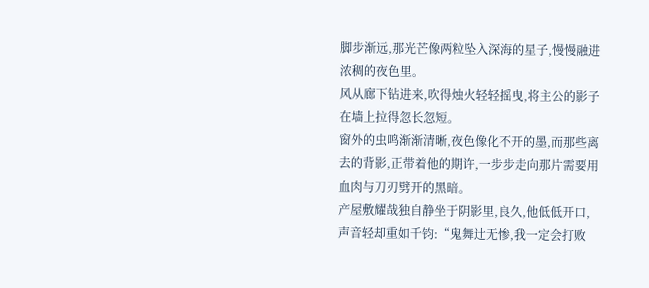脚步渐远,那光芒像两粒坠入深海的星子,慢慢融进浓稠的夜色里。
风从廊下钻进来,吹得烛火轻轻摇曳,将主公的影子在墙上拉得忽长忽短。
窗外的虫鸣渐渐清晰,夜色像化不开的墨,而那些离去的背影,正带着他的期许,一步步走向那片需要用血肉与刀刃劈开的黑暗。
产屋敷耀哉独自静坐于阴影里,良久,他低低开口,声音轻却重如千钧:“鬼舞辻无惨,我一定会打败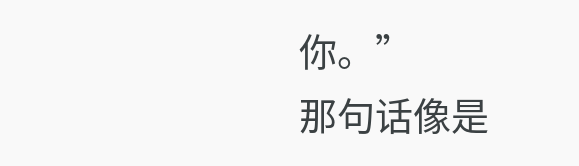你。”
那句话像是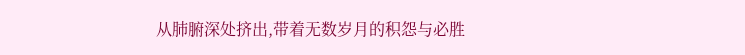从肺腑深处挤出,带着无数岁月的积怨与必胜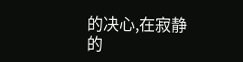的决心,在寂静的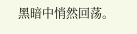黑暗中悄然回荡。